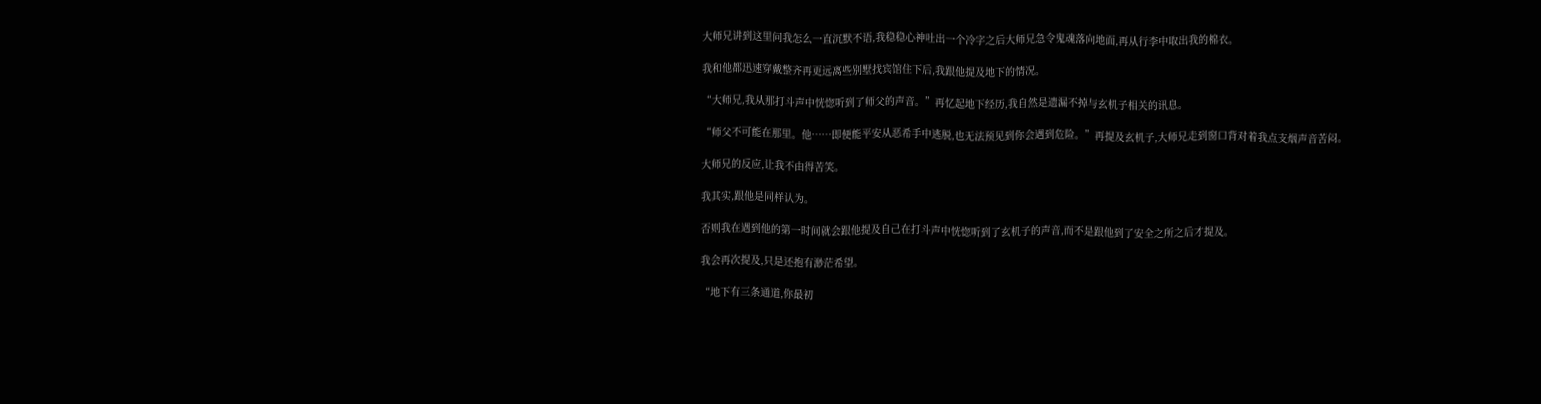大师兄讲到这里问我怎么一直沉默不语,我稳稳心神吐出一个冷字之后大师兄急令鬼魂落向地面,再从行李中取出我的棉衣。

我和他都迅速穿戴整齐再更远离些别墅找宾馆住下后,我跟他提及地下的情况。

“大师兄,我从那打斗声中恍惚听到了师父的声音。”再忆起地下经历,我自然是遗漏不掉与玄机子相关的讯息。

“师父不可能在那里。他……即便能平安从恶希手中逃脱,也无法预见到你会遇到危险。”再提及玄机子,大师兄走到窗口背对着我点支烟声音苦闷。

大师兄的反应,让我不由得苦笑。

我其实,跟他是同样认为。

否则我在遇到他的第一时间就会跟他提及自己在打斗声中恍惚听到了玄机子的声音,而不是跟他到了安全之所之后才提及。

我会再次提及,只是还抱有渺茫希望。

“地下有三条通道,你最初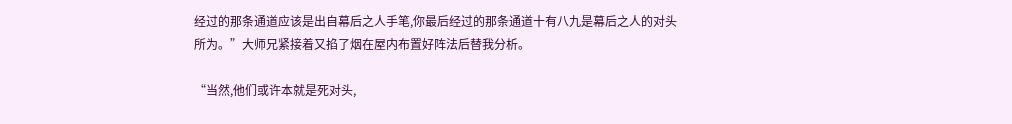经过的那条通道应该是出自幕后之人手笔,你最后经过的那条通道十有八九是幕后之人的对头所为。”大师兄紧接着又掐了烟在屋内布置好阵法后替我分析。

“当然,他们或许本就是死对头,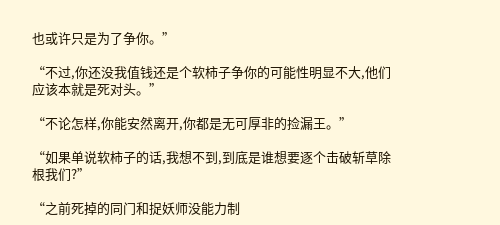也或许只是为了争你。”

“不过,你还没我值钱还是个软柿子争你的可能性明显不大,他们应该本就是死对头。”

“不论怎样,你能安然离开,你都是无可厚非的捡漏王。”

“如果单说软柿子的话,我想不到,到底是谁想要逐个击破斩草除根我们?”

“之前死掉的同门和捉妖师没能力制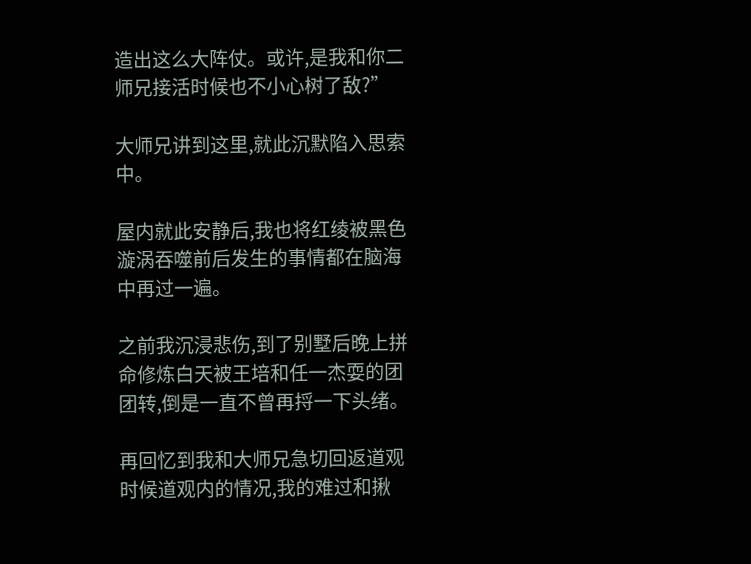造出这么大阵仗。或许,是我和你二师兄接活时候也不小心树了敌?”

大师兄讲到这里,就此沉默陷入思索中。

屋内就此安静后,我也将红绫被黑色漩涡吞噬前后发生的事情都在脑海中再过一遍。

之前我沉浸悲伤,到了别墅后晚上拼命修炼白天被王培和任一杰耍的团团转,倒是一直不曾再捋一下头绪。

再回忆到我和大师兄急切回返道观时候道观内的情况,我的难过和揪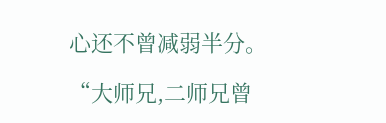心还不曾减弱半分。

“大师兄,二师兄曾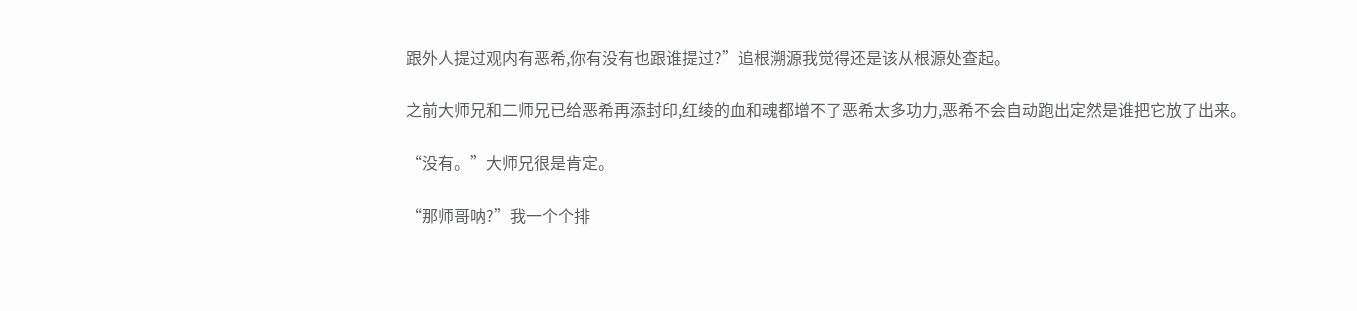跟外人提过观内有恶希,你有没有也跟谁提过?”追根溯源我觉得还是该从根源处查起。

之前大师兄和二师兄已给恶希再添封印,红绫的血和魂都增不了恶希太多功力,恶希不会自动跑出定然是谁把它放了出来。

“没有。”大师兄很是肯定。

“那师哥呐?”我一个个排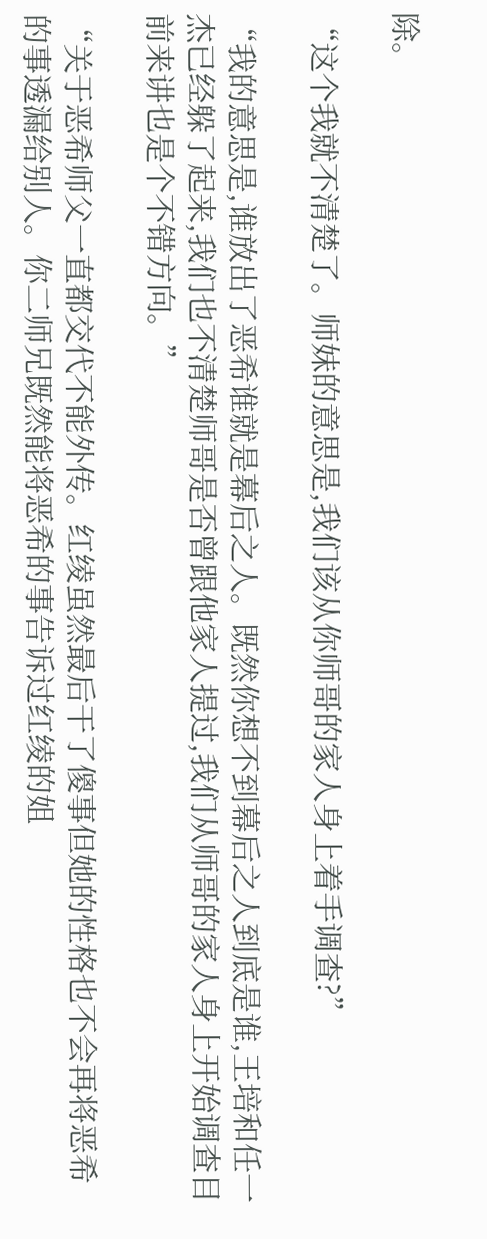除。

“这个我就不清楚了。师妹的意思是,我们该从你师哥的家人身上着手调查?”

“我的意思是,谁放出了恶希谁就是幕后之人。既然你想不到幕后之人到底是谁,王培和任一杰已经躲了起来,我们也不清楚师哥是否曾跟他家人提过,我们从师哥的家人身上开始调查目前来讲也是个不错方向。”

“关于恶希师父一直都交代不能外传。红绫虽然最后干了傻事但她的性格也不会再将恶希的事透漏给别人。你二师兄既然能将恶希的事告诉过红绫的姐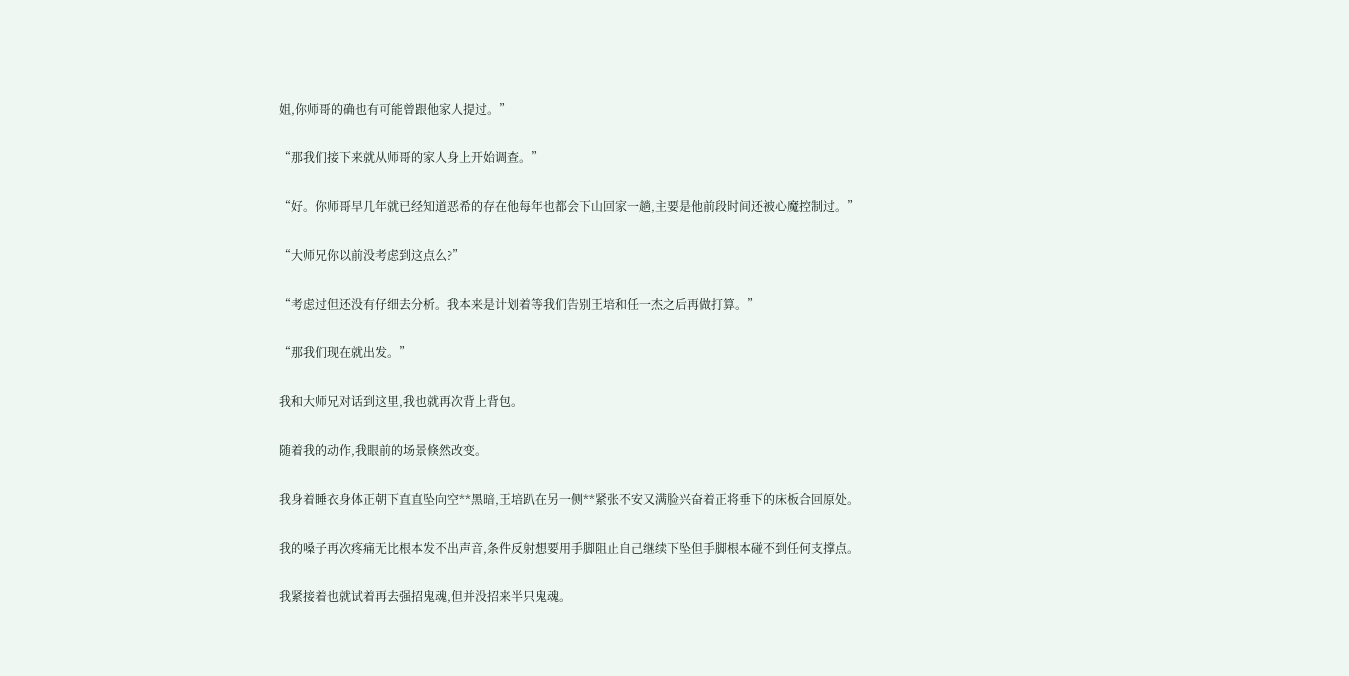姐,你师哥的确也有可能曾跟他家人提过。”

“那我们接下来就从师哥的家人身上开始调查。”

“好。你师哥早几年就已经知道恶希的存在他每年也都会下山回家一趟,主要是他前段时间还被心魔控制过。”

“大师兄你以前没考虑到这点么?”

“考虑过但还没有仔细去分析。我本来是计划着等我们告别王培和任一杰之后再做打算。”

“那我们现在就出发。”

我和大师兄对话到这里,我也就再次背上背包。

随着我的动作,我眼前的场景倏然改变。

我身着睡衣身体正朝下直直坠向空**黑暗,王培趴在另一侧**紧张不安又满脸兴奋着正将垂下的床板合回原处。

我的嗓子再次疼痛无比根本发不出声音,条件反射想要用手脚阻止自己继续下坠但手脚根本碰不到任何支撑点。

我紧接着也就试着再去强招鬼魂,但并没招来半只鬼魂。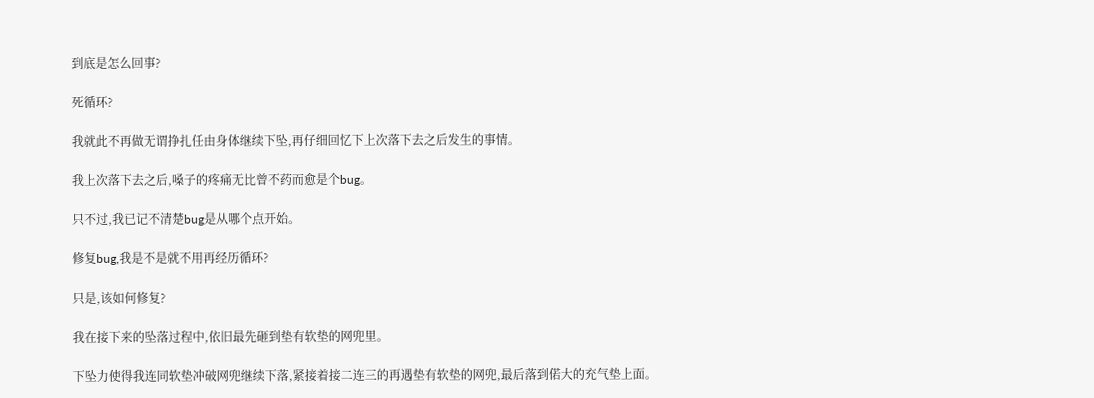到底是怎么回事?

死循环?

我就此不再做无谓挣扎任由身体继续下坠,再仔细回忆下上次落下去之后发生的事情。

我上次落下去之后,嗓子的疼痛无比曾不药而愈是个bug。

只不过,我已记不清楚bug是从哪个点开始。

修复bug,我是不是就不用再经历循环?

只是,该如何修复?

我在接下来的坠落过程中,依旧最先砸到垫有软垫的网兜里。

下坠力使得我连同软垫冲破网兜继续下落,紧接着接二连三的再遇垫有软垫的网兜,最后落到偌大的充气垫上面。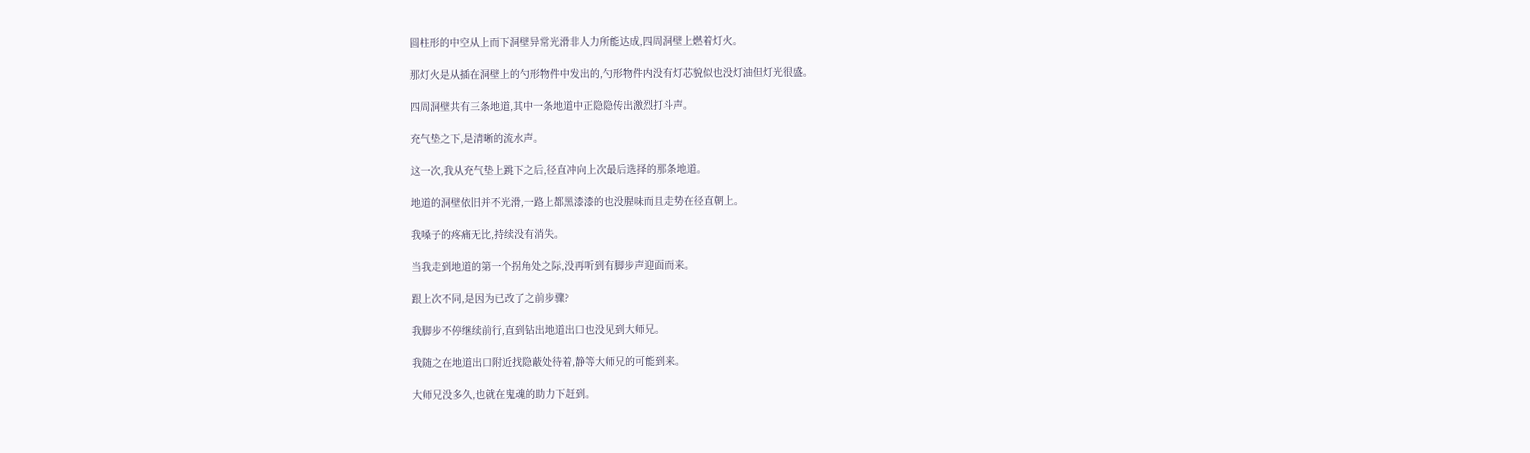圆柱形的中空从上而下洞壁异常光滑非人力所能达成,四周洞壁上燃着灯火。

那灯火是从插在洞壁上的勺形物件中发出的,勺形物件内没有灯芯貌似也没灯油但灯光很盛。

四周洞壁共有三条地道,其中一条地道中正隐隐传出激烈打斗声。

充气垫之下,是清晰的流水声。

这一次,我从充气垫上跳下之后,径直冲向上次最后选择的那条地道。

地道的洞壁依旧并不光滑,一路上都黑漆漆的也没腥味而且走势在径直朝上。

我嗓子的疼痛无比,持续没有消失。

当我走到地道的第一个拐角处之际,没再听到有脚步声迎面而来。

跟上次不同,是因为已改了之前步骤?

我脚步不停继续前行,直到钻出地道出口也没见到大师兄。

我随之在地道出口附近找隐蔽处待着,静等大师兄的可能到来。

大师兄没多久,也就在鬼魂的助力下赶到。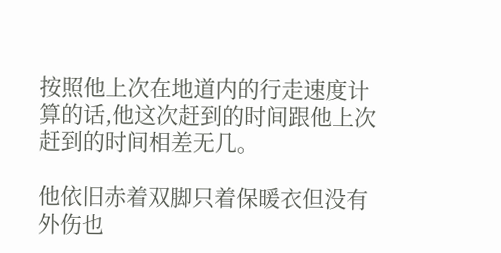按照他上次在地道内的行走速度计算的话,他这次赶到的时间跟他上次赶到的时间相差无几。

他依旧赤着双脚只着保暖衣但没有外伤也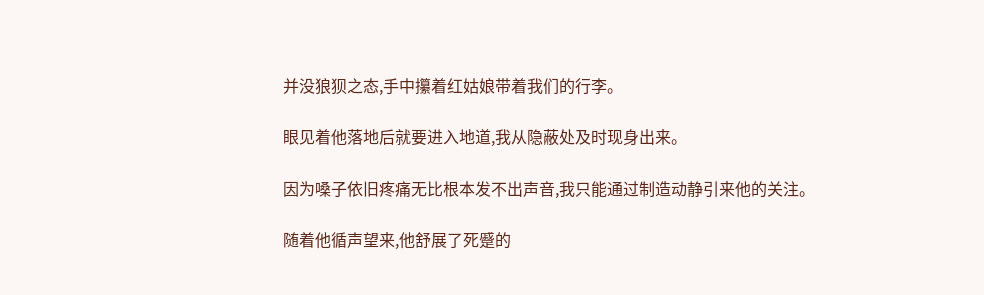并没狼狈之态,手中攥着红姑娘带着我们的行李。

眼见着他落地后就要进入地道,我从隐蔽处及时现身出来。

因为嗓子依旧疼痛无比根本发不出声音,我只能通过制造动静引来他的关注。

随着他循声望来,他舒展了死蹙的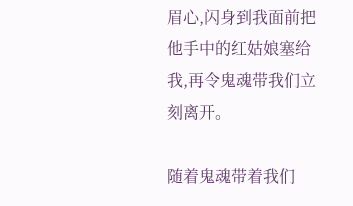眉心,闪身到我面前把他手中的红姑娘塞给我,再令鬼魂带我们立刻离开。

随着鬼魂带着我们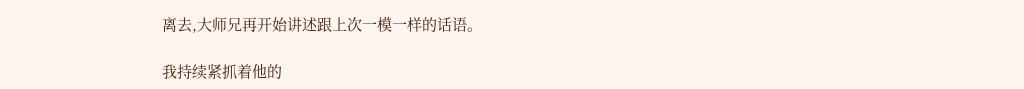离去,大师兄再开始讲述跟上次一模一样的话语。

我持续紧抓着他的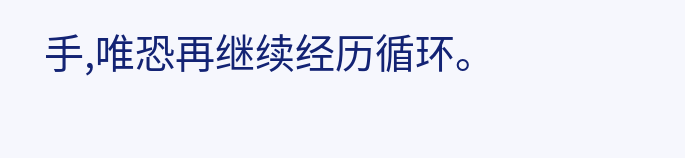手,唯恐再继续经历循环。